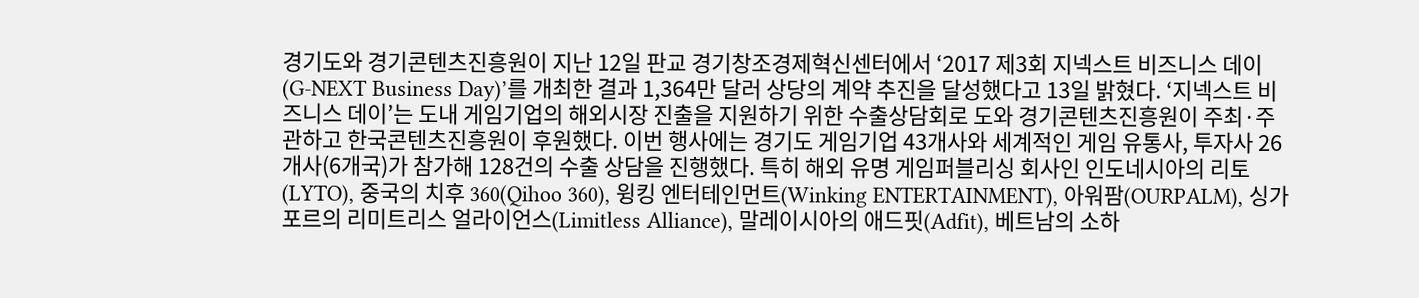경기도와 경기콘텐츠진흥원이 지난 12일 판교 경기창조경제혁신센터에서 ‘2017 제3회 지넥스트 비즈니스 데이(G-NEXT Business Day)’를 개최한 결과 1,364만 달러 상당의 계약 추진을 달성했다고 13일 밝혔다. ‘지넥스트 비즈니스 데이’는 도내 게임기업의 해외시장 진출을 지원하기 위한 수출상담회로 도와 경기콘텐츠진흥원이 주최·주관하고 한국콘텐츠진흥원이 후원했다. 이번 행사에는 경기도 게임기업 43개사와 세계적인 게임 유통사, 투자사 26개사(6개국)가 참가해 128건의 수출 상담을 진행했다. 특히 해외 유명 게임퍼블리싱 회사인 인도네시아의 리토(LYTO), 중국의 치후 360(Qihoo 360), 윙킹 엔터테인먼트(Winking ENTERTAINMENT), 아워팜(OURPALM), 싱가포르의 리미트리스 얼라이언스(Limitless Alliance), 말레이시아의 애드핏(Adfit), 베트남의 소하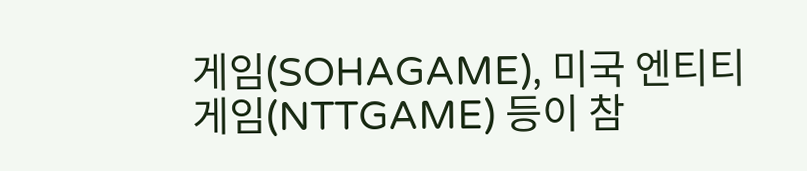게임(SOHAGAME), 미국 엔티티게임(NTTGAME) 등이 참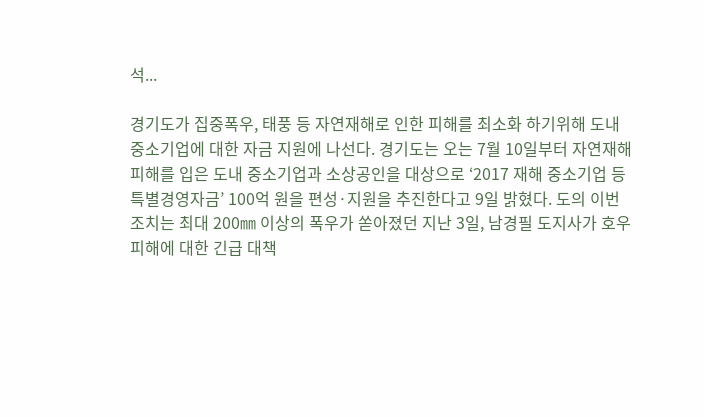석...

경기도가 집중폭우, 태풍 등 자연재해로 인한 피해를 최소화 하기위해 도내 중소기업에 대한 자금 지원에 나선다. 경기도는 오는 7월 10일부터 자연재해 피해를 입은 도내 중소기업과 소상공인을 대상으로 ‘2017 재해 중소기업 등 특별경영자금’ 100억 원을 편성·지원을 추진한다고 9일 밝혔다. 도의 이번 조치는 최대 200㎜ 이상의 폭우가 쏟아졌던 지난 3일, 남경필 도지사가 호우 피해에 대한 긴급 대책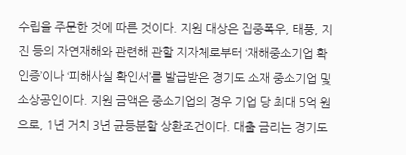수립을 주문한 것에 따른 것이다. 지원 대상은 집중폭우, 태풍, 지진 등의 자연재해와 관련해 관할 지자체로부터 ‘재해중소기업 확인증’이나 ‘피해사실 확인서’를 발급받은 경기도 소재 중소기업 및 소상공인이다. 지원 금액은 중소기업의 경우 기업 당 최대 5억 원으로, 1년 거치 3년 균등분할 상환조건이다. 대출 금리는 경기도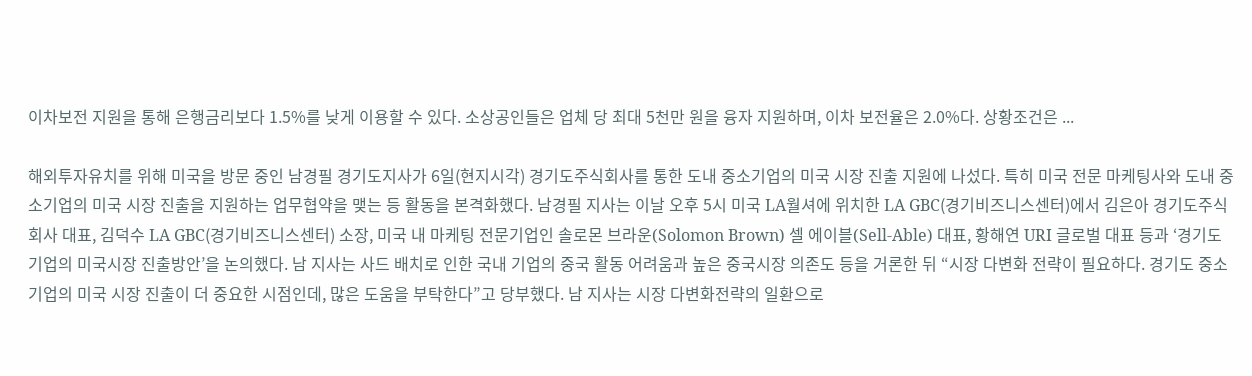이차보전 지원을 통해 은행금리보다 1.5%를 낮게 이용할 수 있다. 소상공인들은 업체 당 최대 5천만 원을 융자 지원하며, 이차 보전율은 2.0%다. 상황조건은 ...

해외투자유치를 위해 미국을 방문 중인 남경필 경기도지사가 6일(현지시각) 경기도주식회사를 통한 도내 중소기업의 미국 시장 진출 지원에 나섰다. 특히 미국 전문 마케팅사와 도내 중소기업의 미국 시장 진출을 지원하는 업무협약을 맺는 등 활동을 본격화했다. 남경필 지사는 이날 오후 5시 미국 LA월셔에 위치한 LA GBC(경기비즈니스센터)에서 김은아 경기도주식회사 대표, 김덕수 LA GBC(경기비즈니스센터) 소장, 미국 내 마케팅 전문기업인 솔로몬 브라운(Solomon Brown) 셀 에이블(Sell-Able) 대표, 황해연 URI 글로벌 대표 등과 ‘경기도 기업의 미국시장 진출방안’을 논의했다. 남 지사는 사드 배치로 인한 국내 기업의 중국 활동 어려움과 높은 중국시장 의존도 등을 거론한 뒤 “시장 다변화 전략이 필요하다. 경기도 중소기업의 미국 시장 진출이 더 중요한 시점인데, 많은 도움을 부탁한다”고 당부했다. 남 지사는 시장 다변화전략의 일환으로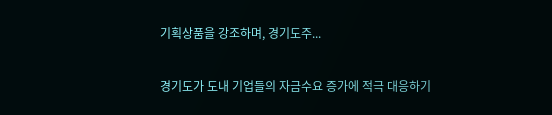기획상품을 강조하며, 경기도주...

경기도가 도내 기업들의 자금수요 증가에 적극 대응하기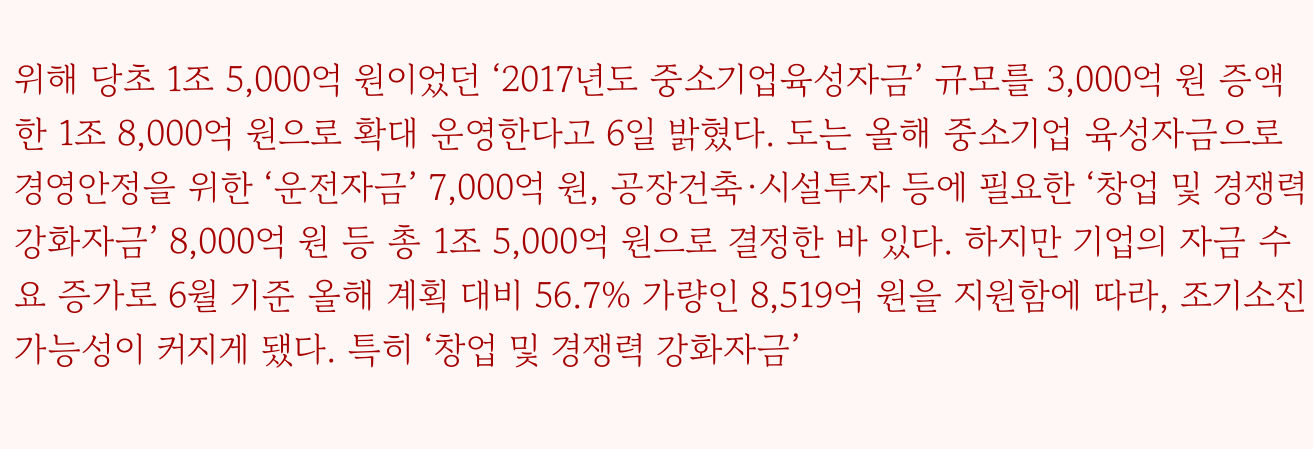위해 당초 1조 5,000억 원이었던 ‘2017년도 중소기업육성자금’ 규모를 3,000억 원 증액한 1조 8,000억 원으로 확대 운영한다고 6일 밝혔다. 도는 올해 중소기업 육성자금으로 경영안정을 위한 ‘운전자금’ 7,000억 원, 공장건축·시설투자 등에 필요한 ‘창업 및 경쟁력강화자금’ 8,000억 원 등 총 1조 5,000억 원으로 결정한 바 있다. 하지만 기업의 자금 수요 증가로 6월 기준 올해 계획 대비 56.7% 가량인 8,519억 원을 지원함에 따라, 조기소진 가능성이 커지게 됐다. 특히 ‘창업 및 경쟁력 강화자금’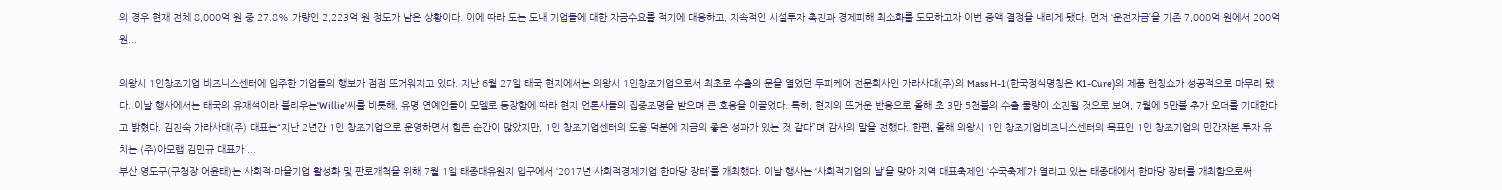의 경우 현재 전체 8,000억 원 중 27.8% 가량인 2,223억 원 정도가 남은 상황이다. 이에 따라 도는 도내 기업들에 대한 자금수요를 적기에 대응하고, 지속적인 시설투자 촉진과 경제피해 최소화를 도모하고자 이번 증액 결정을 내리게 됐다. 먼저 ‘운전자금’을 기존 7,000억 원에서 200억 원...

의왕시 1인창조기업 비즈니스센터에 입주한 기업들의 행보가 점점 뜨거워지고 있다. 지난 6월 27일 태국 현지에서는 의왕시 1인창조기업으로서 최초로 수출의 문을 열었던 두피케어 전문회사인 가라사대(주)의 Mass H-1(한국정식명칭은 K1-Cure)의 제품 런칭쇼가 성공적으로 마무리 됐다. 이날 행사에서는 태국의 유재석이라 불리우는‘Willie’씨를 비롯해, 유명 연예인들이 모델로 등장함에 따라 현지 언론사들의 집중조명을 받으며 큰 호응을 이끌었다. 특히, 현지의 뜨거운 반응으로 올해 초 3만 5천불의 수출 물량이 소진될 것으로 보여, 7월에 5만불 추가 오더를 기대한다고 밝혔다. 김진숙 가라사대(주) 대표는“지난 2년간 1인 창조기업으로 운영하면서 힘든 순간이 많았지만, 1인 창조기업센터의 도움 덕분에 지금의 좋은 성과가 있는 것 같다”며 감사의 말을 전했다. 한편, 올해 의왕시 1인 창조기업비즈니스센터의 목표인 1인 창조기업의 민간자본 투자 유치는 (주)아모랩 김민규 대표가 ...
부산 영도구(구청장 어윤태)는 사회적·마을기업 활성화 및 판로개척을 위해 7월 1일 태종대유원지 입구에서 ‘2017년 사회적경제기업 한마당 장터’를 개최했다. 이날 행사는 ‘사회적기업의 날’을 맞아 지역 대표축제인 ‘수국축제’가 열리고 있는 태종대에서 한마당 장터를 개최함으로써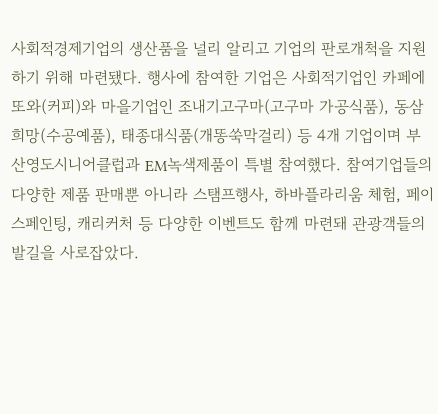사회적경제기업의 생산품을 널리 알리고 기업의 판로개척을 지원하기 위해 마련됐다. 행사에 참여한 기업은 사회적기업인 카페에또와(커피)와 마을기업인 조내기고구마(고구마 가공식품), 동삼희망(수공예품), 태종대식품(개똥쑥막걸리) 등 4개 기업이며 부산영도시니어클럽과 EM녹색제품이 특별 참여했다. 참여기업들의 다양한 제품 판매뿐 아니라 스탬프행사, 하바플라리움 체험, 페이스페인팅, 캐리커처 등 다양한 이벤트도 함께 마련돼 관광객들의 발길을 사로잡았다.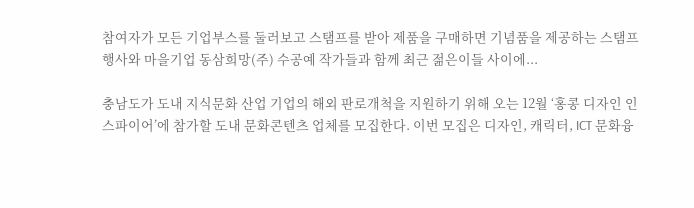참여자가 모든 기업부스를 둘러보고 스탬프를 받아 제품을 구매하면 기념품을 제공하는 스탬프 행사와 마을기업 동삼희망(주) 수공예 작가들과 함께 최근 젊은이들 사이에...

충남도가 도내 지식문화 산업 기업의 해외 판로개척을 지원하기 위해 오는 12월 ‘홍콩 디자인 인스파이어’에 참가할 도내 문화콘텐츠 업체를 모집한다. 이번 모집은 디자인, 캐릭터, ICT 문화융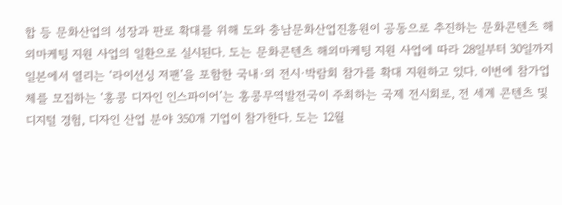합 등 문화산업의 성장과 판로 확대를 위해 도와 충남문화산업진흥원이 공동으로 추진하는 문화콘텐츠 해외마케팅 지원 사업의 일환으로 실시된다. 도는 문화콘텐츠 해외마케팅 지원 사업에 따라 28일부터 30일까지 일본에서 열리는 ‘라이선싱 저팬’을 포함한 국내·외 전시·박람회 참가를 확대 지원하고 있다. 이번에 참가업체를 모집하는 ‘홍콩 디자인 인스파이어’는 홍콩무역발전국이 주최하는 국제 전시회로, 전 세계 콘텐츠 및 디지털 경험, 디자인 산업 분야 350개 기업이 참가한다. 도는 12월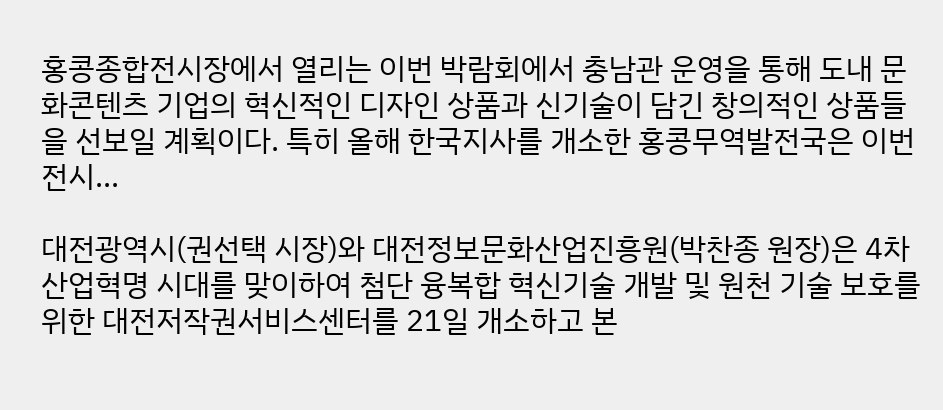홍콩종합전시장에서 열리는 이번 박람회에서 충남관 운영을 통해 도내 문화콘텐츠 기업의 혁신적인 디자인 상품과 신기술이 담긴 창의적인 상품들을 선보일 계획이다. 특히 올해 한국지사를 개소한 홍콩무역발전국은 이번 전시...

대전광역시(권선택 시장)와 대전정보문화산업진흥원(박찬종 원장)은 4차 산업혁명 시대를 맞이하여 첨단 융복합 혁신기술 개발 및 원천 기술 보호를 위한 대전저작권서비스센터를 21일 개소하고 본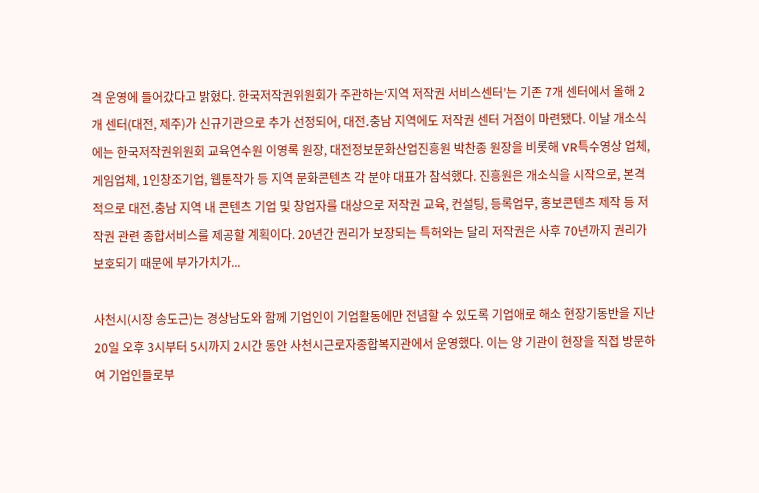격 운영에 들어갔다고 밝혔다. 한국저작권위원회가 주관하는‘지역 저작권 서비스센터’는 기존 7개 센터에서 올해 2개 센터(대전, 제주)가 신규기관으로 추가 선정되어, 대전․충남 지역에도 저작권 센터 거점이 마련됐다. 이날 개소식에는 한국저작권위원회 교육연수원 이영록 원장, 대전정보문화산업진흥원 박찬종 원장을 비롯해 VR특수영상 업체, 게임업체, 1인창조기업, 웹툰작가 등 지역 문화콘텐츠 각 분야 대표가 참석했다. 진흥원은 개소식을 시작으로, 본격적으로 대전․충남 지역 내 콘텐츠 기업 및 창업자를 대상으로 저작권 교육, 컨설팅, 등록업무, 홍보콘텐츠 제작 등 저작권 관련 종합서비스를 제공할 계획이다. 20년간 권리가 보장되는 특허와는 달리 저작권은 사후 70년까지 권리가 보호되기 때문에 부가가치가...

사천시(시장 송도근)는 경상남도와 함께 기업인이 기업활동에만 전념할 수 있도록 기업애로 해소 현장기동반을 지난 20일 오후 3시부터 5시까지 2시간 동안 사천시근로자종합복지관에서 운영했다. 이는 양 기관이 현장을 직접 방문하여 기업인들로부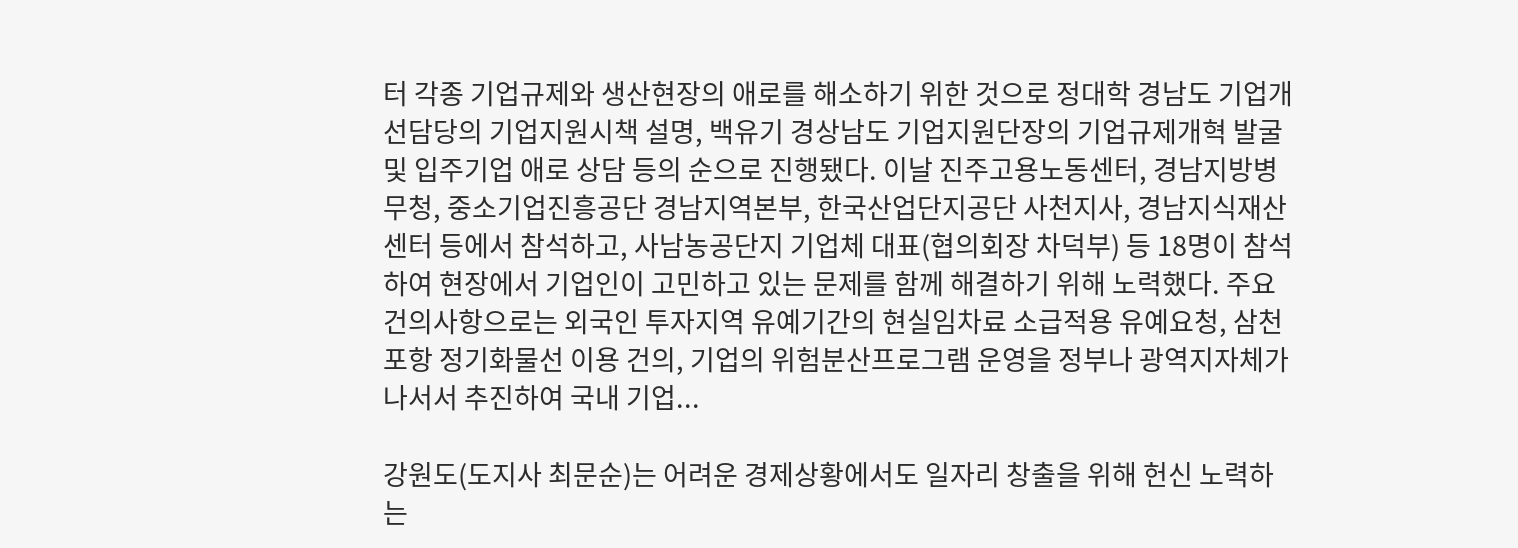터 각종 기업규제와 생산현장의 애로를 해소하기 위한 것으로 정대학 경남도 기업개선담당의 기업지원시책 설명, 백유기 경상남도 기업지원단장의 기업규제개혁 발굴 및 입주기업 애로 상담 등의 순으로 진행됐다. 이날 진주고용노동센터, 경남지방병무청, 중소기업진흥공단 경남지역본부, 한국산업단지공단 사천지사, 경남지식재산센터 등에서 참석하고, 사남농공단지 기업체 대표(협의회장 차덕부) 등 18명이 참석하여 현장에서 기업인이 고민하고 있는 문제를 함께 해결하기 위해 노력했다. 주요 건의사항으로는 외국인 투자지역 유예기간의 현실임차료 소급적용 유예요청, 삼천포항 정기화물선 이용 건의, 기업의 위험분산프로그램 운영을 정부나 광역지자체가 나서서 추진하여 국내 기업...

강원도(도지사 최문순)는 어려운 경제상황에서도 일자리 창출을 위해 헌신 노력하는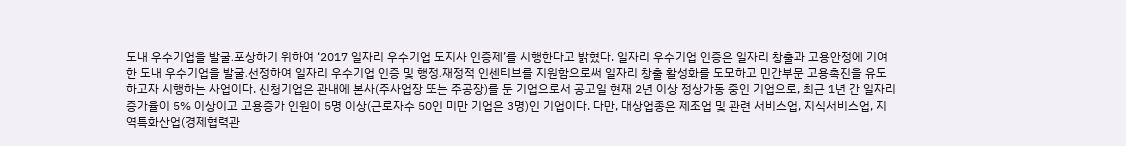도내 우수기업을 발굴․포상하기 위하여 ‘2017 일자리 우수기업 도지사 인증제’를 시행한다고 밝혔다. 일자리 우수기업 인증은 일자리 창출과 고용안정에 기여한 도내 우수기업을 발굴․선정하여 일자리 우수기업 인증 및 행정․재정적 인센티브를 지원함으로써 일자리 창출 활성화를 도모하고 민간부문 고용촉진을 유도하고자 시행하는 사업이다. 신청기업은 관내에 본사(주사업장 또는 주공장)를 둔 기업으로서 공고일 현재 2년 이상 정상가동 중인 기업으로, 최근 1년 간 일자리 증가율이 5% 이상이고 고용증가 인원이 5명 이상(근로자수 50인 미만 기업은 3명)인 기업이다. 다만, 대상업종은 제조업 및 관련 서비스업, 지식서비스업, 지역특화산업(경제협력관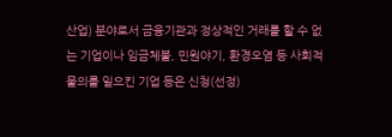산업) 분야로서 금융기관과 정상적인 거래를 할 수 없는 기업이나 임금체불, 민원야기, 환경오염 등 사회적 물의를 일으킨 기업 등은 신청(선정)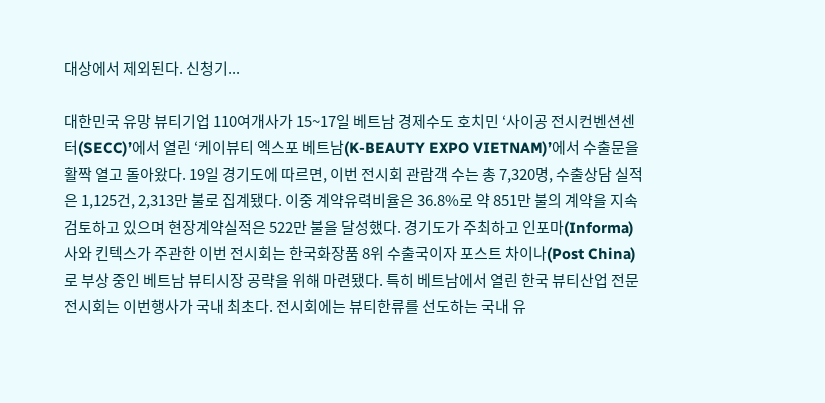대상에서 제외된다. 신청기...

대한민국 유망 뷰티기업 110여개사가 15~17일 베트남 경제수도 호치민 ‘사이공 전시컨벤션센터(SECC)’에서 열린 ‘케이뷰티 엑스포 베트남(K-BEAUTY EXPO VIETNAM)’에서 수출문을 활짝 열고 돌아왔다. 19일 경기도에 따르면, 이번 전시회 관람객 수는 총 7,320명, 수출상담 실적은 1,125건, 2,313만 불로 집계됐다. 이중 계약유력비율은 36.8%로 약 851만 불의 계약을 지속검토하고 있으며 현장계약실적은 522만 불을 달성했다. 경기도가 주최하고 인포마(Informa)사와 킨텍스가 주관한 이번 전시회는 한국화장품 8위 수출국이자 포스트 차이나(Post China)로 부상 중인 베트남 뷰티시장 공략을 위해 마련됐다. 특히 베트남에서 열린 한국 뷰티산업 전문 전시회는 이번행사가 국내 최초다. 전시회에는 뷰티한류를 선도하는 국내 유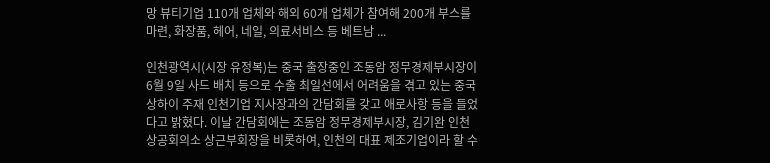망 뷰티기업 110개 업체와 해외 60개 업체가 참여해 200개 부스를 마련, 화장품, 헤어, 네일, 의료서비스 등 베트남 ...

인천광역시(시장 유정복)는 중국 출장중인 조동암 정무경제부시장이 6월 9일 사드 배치 등으로 수출 최일선에서 어려움을 겪고 있는 중국 상하이 주재 인천기업 지사장과의 간담회를 갖고 애로사항 등을 들었다고 밝혔다. 이날 간담회에는 조동암 정무경제부시장, 김기완 인천상공회의소 상근부회장을 비롯하여, 인천의 대표 제조기업이라 할 수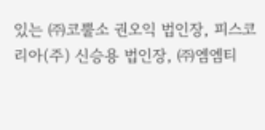있는 ㈜코뿔소 권오익 법인장, 피스코리아(주) 신승용 법인장, ㈜엠엠티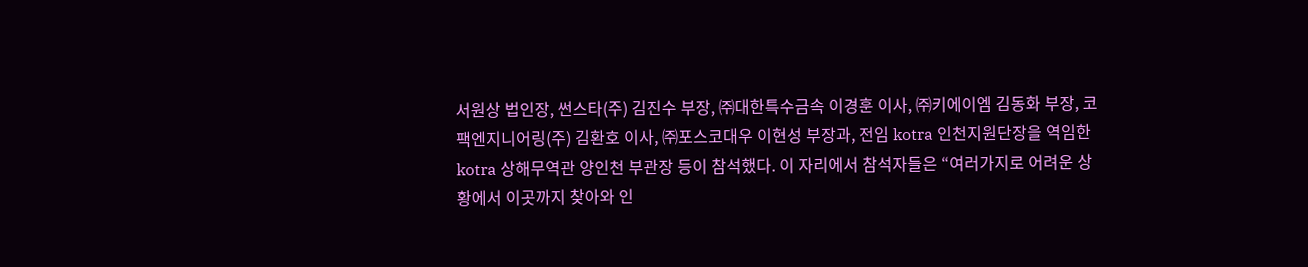서원상 법인장, 썬스타(주) 김진수 부장, ㈜대한특수금속 이경훈 이사, ㈜키에이엠 김동화 부장, 코팩엔지니어링(주) 김환호 이사, ㈜포스코대우 이현성 부장과, 전임 kotra 인천지원단장을 역임한 kotra 상해무역관 양인천 부관장 등이 참석했다. 이 자리에서 참석자들은 “여러가지로 어려운 상황에서 이곳까지 찾아와 인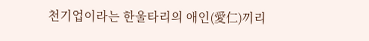천기업이라는 한울타리의 애인(愛仁)끼리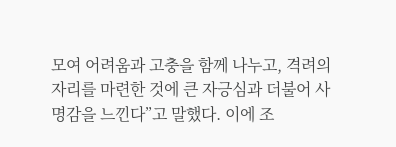모여 어려움과 고충을 함께 나누고, 격려의 자리를 마련한 것에 큰 자긍심과 더불어 사명감을 느낀다”고 말했다. 이에 조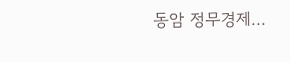동암 정무경제...